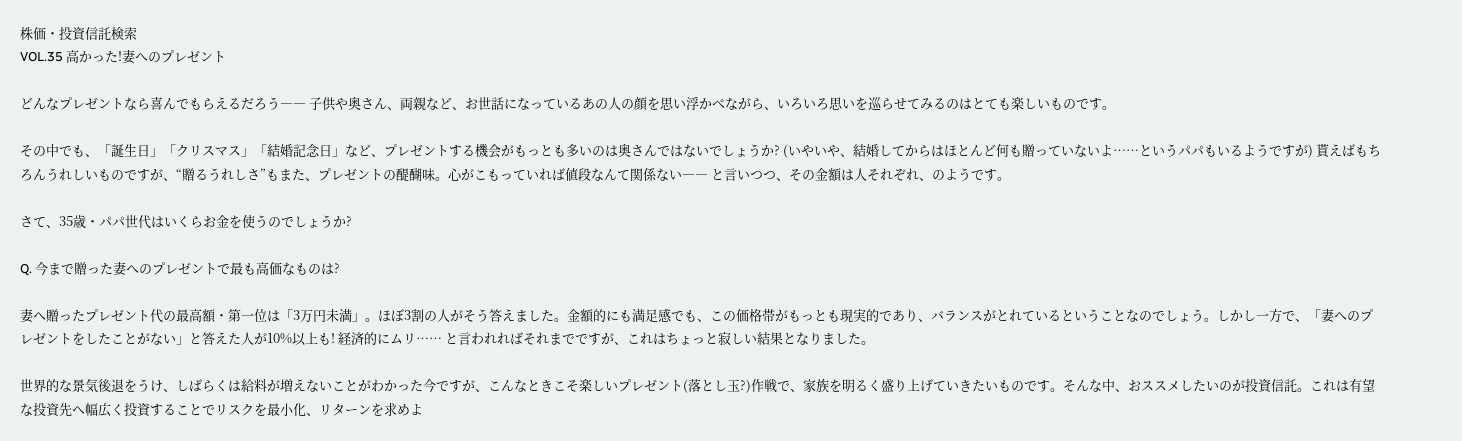株価・投資信託検索
VOL.35 高かった!妻へのプレゼント

どんなプレゼントなら喜んでもらえるだろう―― 子供や奥さん、両親など、お世話になっているあの人の顔を思い浮かべながら、いろいろ思いを巡らせてみるのはとても楽しいものです。

その中でも、「誕生日」「クリスマス」「結婚記念日」など、プレゼントする機会がもっとも多いのは奥さんではないでしょうか? (いやいや、結婚してからはほとんど何も贈っていないよ……というパパもいるようですが) 貰えばもちろんうれしいものですが、“贈るうれしさ”もまた、プレゼントの醍醐味。心がこもっていれば値段なんて関係ない―― と言いつつ、その金額は人それぞれ、のようです。

さて、35歳・パパ世代はいくらお金を使うのでしょうか?

Q. 今まで贈った妻へのプレゼントで最も高価なものは?

妻へ贈ったプレゼント代の最高額・第一位は「3万円未満」。ほぼ3割の人がそう答えました。金額的にも満足感でも、この価格帯がもっとも現実的であり、バランスがとれているということなのでしょう。しかし一方で、「妻へのプレゼントをしたことがない」と答えた人が10%以上も! 経済的にムリ…… と言われればそれまでですが、これはちょっと寂しい結果となりました。

世界的な景気後退をうけ、しばらくは給料が増えないことがわかった今ですが、こんなときこそ楽しいプレゼント(落とし玉?)作戦で、家族を明るく盛り上げていきたいものです。そんな中、おススメしたいのが投資信託。これは有望な投資先へ幅広く投資することでリスクを最小化、リターンを求めよ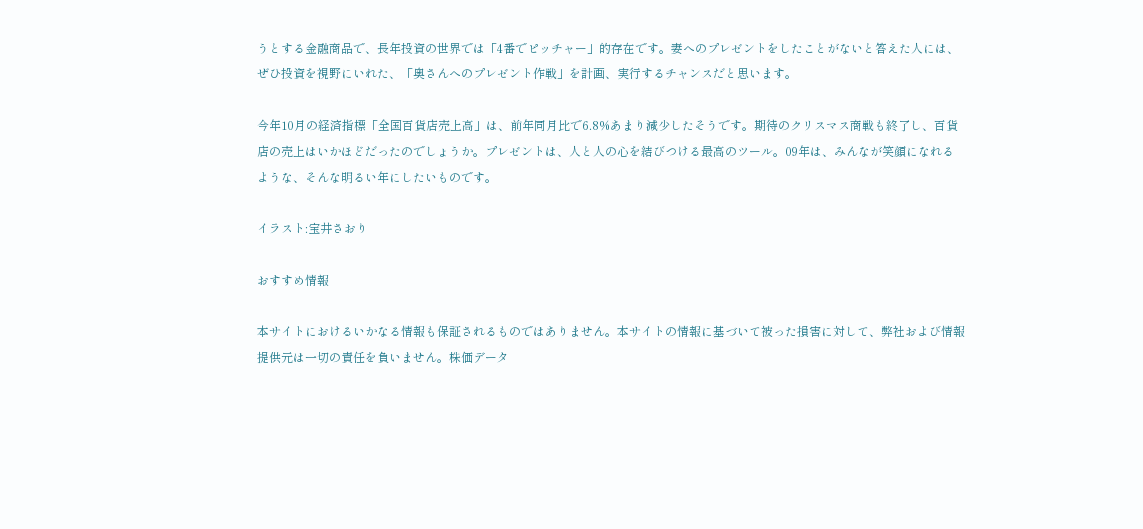うとする金融商品で、長年投資の世界では「4番でピッチャー」的存在です。妻へのプレゼントをしたことがないと答えた人には、ぜひ投資を視野にいれた、「奥さんへのプレゼント作戦」を計画、実行するチャンスだと思います。

今年10月の経済指標「全国百貨店売上高」は、前年同月比で6.8%あまり減少したそうです。期待のクリスマス商戦も終了し、百貨店の売上はいかほどだったのでしょうか。プレゼントは、人と人の心を結びつける最高のツール。09年は、みんなが笑顔になれるような、そんな明るい年にしたいものです。

イラスト:宝井さおり

おすすめ情報

本サイトにおけるいかなる情報も保証されるものではありません。本サイトの情報に基づいて被った損害に対して、弊社および情報提供元は一切の責任を負いません。株価データ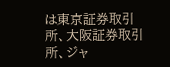は東京証券取引所、大阪証券取引所、ジャ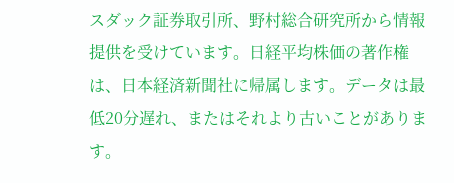スダック証券取引所、野村総合研究所から情報提供を受けています。日経平均株価の著作権は、日本経済新聞社に帰属します。データは最低20分遅れ、またはそれより古いことがあります。